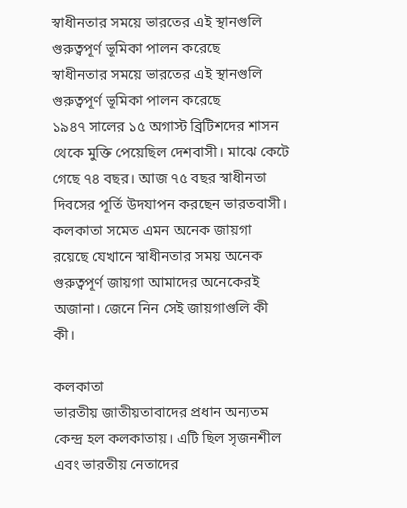স্বাধীনতার সময়ে ভারতের এই স্থানগুলি গুরুত্বপূর্ণ ভূমিকা পালন করেছে
স্বাধীনতার সময়ে ভারতের এই স্থানগুলি গুরুত্বপূর্ণ ভূমিকা পালন করেছে
১৯৪৭ সালের ১৫ অগাস্ট ব্রিটিশদের শাসন থেকে মুক্তি পেয়েছিল দেশবাসী। মাঝে কেটে গেছে ৭৪ বছর। আজ ৭৫ বছর স্বাধীনতা দিবসের পূর্তি উদযাপন করছেন ভারতবাসী। কলকাতা সমেত এমন অনেক জায়গা রয়েছে যেখানে স্বাধীনতার সময় অনেক গুরুত্বপূর্ণ জায়গা আমাদের অনেকেরই অজানা। জেনে নিন সেই জায়গাগুলি কী কী।

কলকাতা
ভারতীয় জাতীয়তাবাদের প্রধান অন্যতম কেন্দ্র হল কলকাতায়। এটি ছিল সৃজনশীল এবং ভারতীয় নেতাদের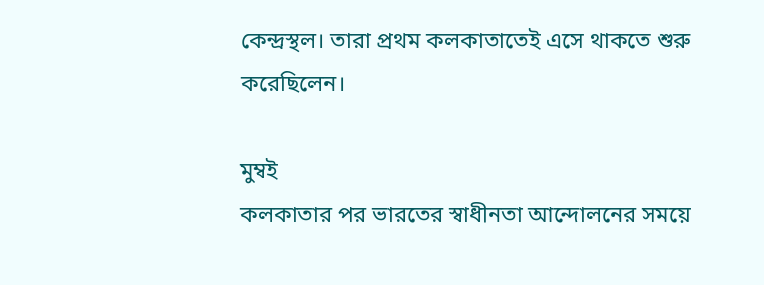কেন্দ্রস্থল। তারা প্রথম কলকাতাতেই এসে থাকতে শুরু করেছিলেন।

মুম্বই
কলকাতার পর ভারতের স্বাধীনতা আন্দোলনের সময়ে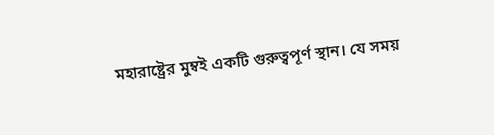মহারাষ্ট্রের মুম্বই একটি গুরুত্বপূর্ণ স্থান। যে সময়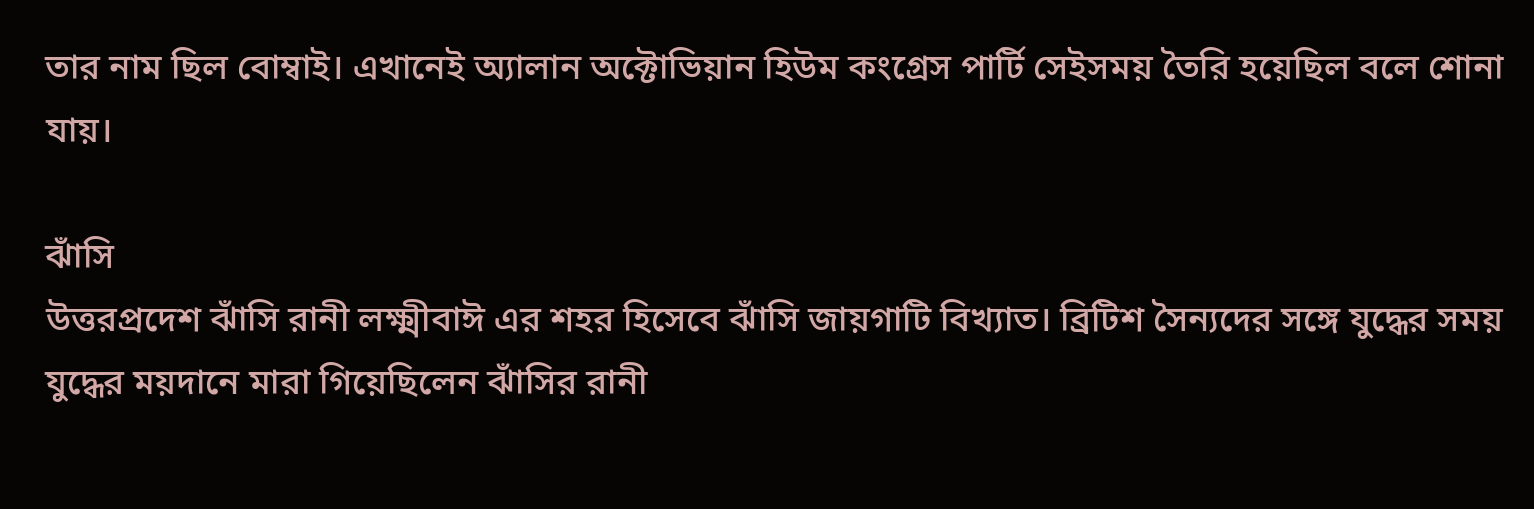তার নাম ছিল বোম্বাই। এখানেই অ্যালান অক্টোভিয়ান হিউম কংগ্রেস পার্টি সেইসময় তৈরি হয়েছিল বলে শোনা যায়।

ঝাঁসি
উত্তরপ্রদেশ ঝাঁসি রানী লক্ষ্মীবাঈ এর শহর হিসেবে ঝাঁসি জায়গাটি বিখ্যাত। ব্রিটিশ সৈন্যদের সঙ্গে যুদ্ধের সময় যুদ্ধের ময়দানে মারা গিয়েছিলেন ঝাঁসির রানী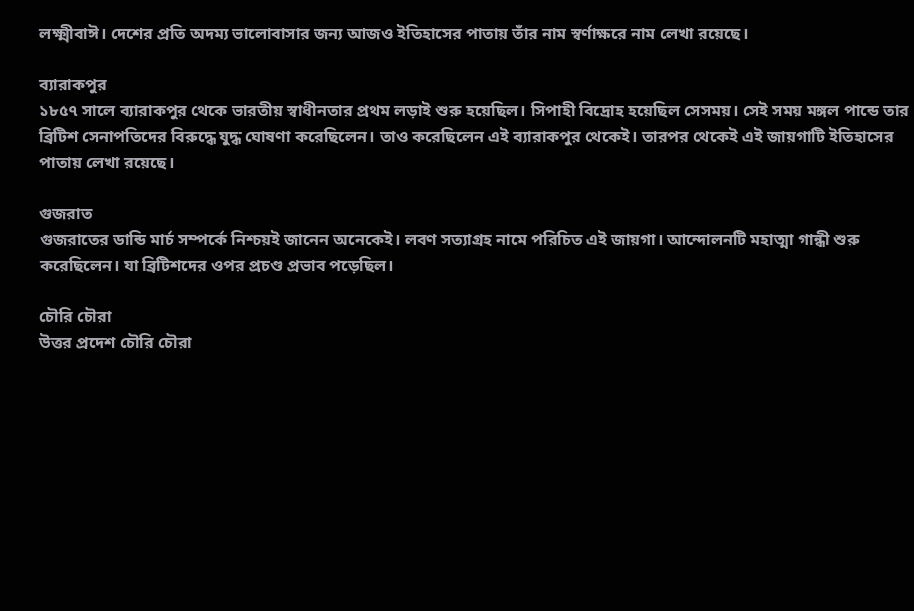লক্ষ্মীবাঈ। দেশের প্রতি অদম্য ভালোবাসার জন্য আজও ইতিহাসের পাতায় তাঁর নাম স্বর্ণাক্ষরে নাম লেখা রয়েছে।

ব্যারাকপুর
১৮৫৭ সালে ব্যারাকপুর থেকে ভারতীয় স্বাধীনতার প্রথম লড়াই শুরু হয়েছিল। সিপাহী বিদ্রোহ হয়েছিল সেসময়। সেই সময় মঙ্গল পান্ডে তার ব্রিটিশ সেনাপতিদের বিরুদ্ধে যুদ্ধ ঘোষণা করেছিলেন। তাও করেছিলেন এই ব্যারাকপুর থেকেই। তারপর থেকেই এই জায়গাটি ইতিহাসের পাতায় লেখা রয়েছে।

গুজরাত
গুজরাতের ডান্ডি মার্চ সম্পর্কে নিশ্চয়ই জানেন অনেকেই। লবণ সত্যাগ্রহ নামে পরিচিত এই জায়গা। আন্দোলনটি মহাত্মা গান্ধী শুরু করেছিলেন। যা ব্রিটিশদের ওপর প্রচণ্ড প্রভাব পড়েছিল।

চৌরি চৌরা
উত্তর প্রদেশ চৌরি চৌরা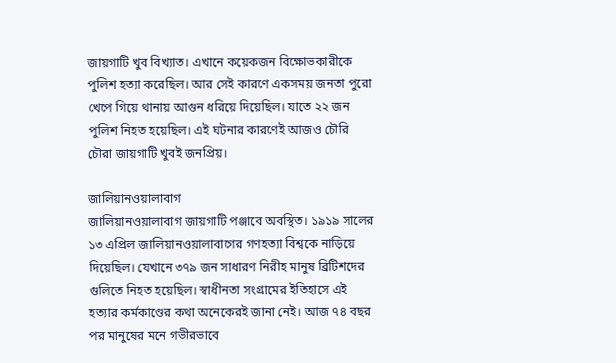জায়গাটি খুব বিখ্যাত। এখানে কয়েকজন বিক্ষোভকারীকে পুলিশ হত্যা করেছিল। আর সেই কারণে একসময় জনতা পুরো খেপে গিয়ে থানায় আগুন ধরিয়ে দিয়েছিল। যাতে ২২ জন পুলিশ নিহত হয়েছিল। এই ঘটনার কারণেই আজও চৌরি চৌরা জায়গাটি খুবই জনপ্রিয়।

জালিয়ানওয়ালাবাগ
জালিয়ানওয়ালাবাগ জায়গাটি পঞ্জাবে অবস্থিত। ১৯১৯ সালের ১৩ এপ্রিল জালিয়ানওয়ালাবাগের গণহত্যা বিশ্বকে নাড়িয়ে দিয়েছিল। যেখানে ৩৭৯ জন সাধারণ নিরীহ মানুষ ব্রিটিশদের গুলিতে নিহত হয়েছিল। স্বাধীনতা সংগ্রামের ইতিহাসে এই হত্যার কর্মকাণ্ডের কথা অনেকেরই জানা নেই। আজ ৭৪ বছর পর মানুষের মনে গভীরভাবে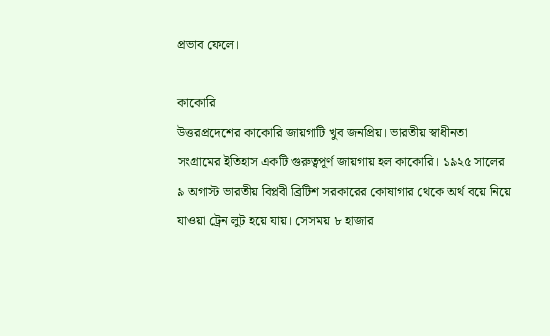প্রভাব ফেলে।

কাকোরি
উত্তরপ্রদেশের কাকোরি জায়গাটি খুব জনপ্রিয়। ভারতীয় স্বাধীনতা সংগ্রামের ইতিহাস একটি গুরুত্বপূর্ণ জায়গায় হল কাকোরি। ১৯২৫ সালের ৯ অগাস্ট ভারতীয় বিপ্লবী ব্রিটিশ সরকারের কোষাগার থেকে অর্থ বয়ে নিয়ে যাওয়া ট্রেন লুট হয়ে যায়। সেসময় ৮ হাজার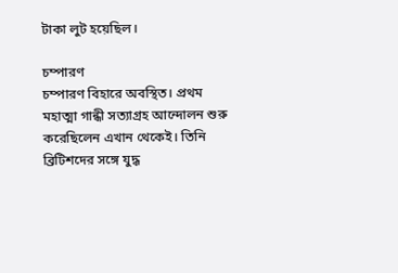টাকা লুট হয়েছিল।

চম্পারণ
চম্পারণ বিহারে অবস্থিত। প্রথম মহাত্মা গান্ধী সত্যাগ্রহ আন্দোলন শুরু করেছিলেন এখান থেকেই। তিনি ব্রিটিশদের সঙ্গে যুদ্ধ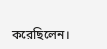করেছিলেন।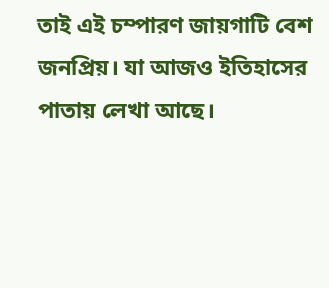তাই এই চম্পারণ জায়গাটি বেশ জনপ্রিয়। যা আজও ইতিহাসের পাতায় লেখা আছে।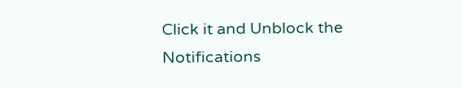Click it and Unblock the Notifications